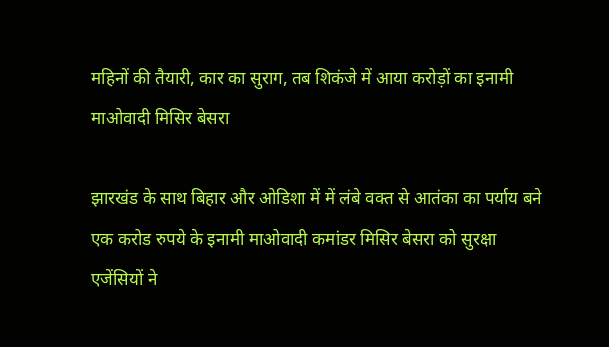महिनों की तैयारी, कार का सुराग, तब शिकंजे में आया करोड़ों का इनामी माओवादी मिसिर बेसरा

झारखंड के साथ बिहार और ओडिशा में में लंबे वक्त से आतंका का पर्याय बने एक करोड रुपये के इनामी माओवादी कमांडर मिसिर बेसरा को सुरक्षा एजेंसियों ने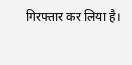गिरफ्तार कर लिया है।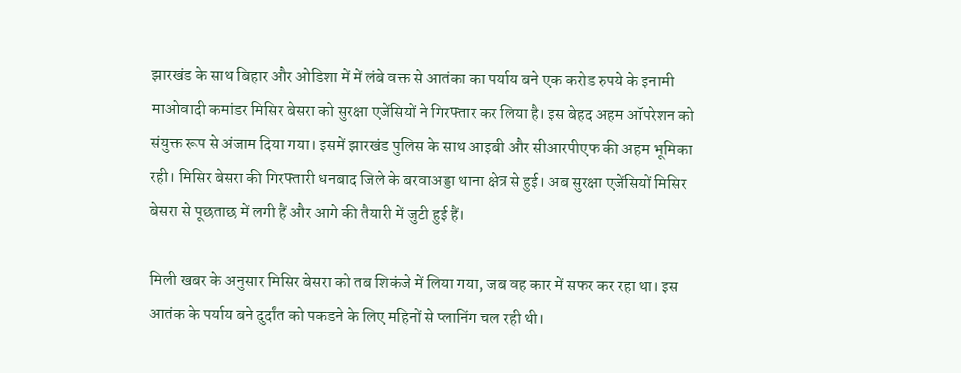झारखंड के साथ बिहार और ओडिशा में में लंबे वक्त से आतंका का पर्याय बने एक करोड रुपये के इनामी माओवादी कमांडर मिसिर बेसरा को सुरक्षा एजेंसियों ने गिरफ्तार कर लिया है। इस बेहद अहम ऑपरेशन को संयुक्त रूप से अंजाम दिया गया। इसमें झारखंड पुलिस के साथ आइबी और सीआरपीएफ की अहम भूमिका रही। मिसिर बेसरा की गिरफ्तारी धनबाद जिले के बरवाअड्डा थाना क्षेत्र से हुई। अब सुरक्षा एजेंसियों मिसिर बेसरा से पूछताछ में लगी हैं और आगे की तैयारी में जुटी हुई हैं।

मिली खबर के अनुसार मिसिर बेसरा को तब शिकंजे में लिया गया, जब वह कार में सफर कर रहा था। इस आतंक के पर्याय बने दुर्दांत को पकडने के लिए महिनों से प्लानिंग चल रही थी।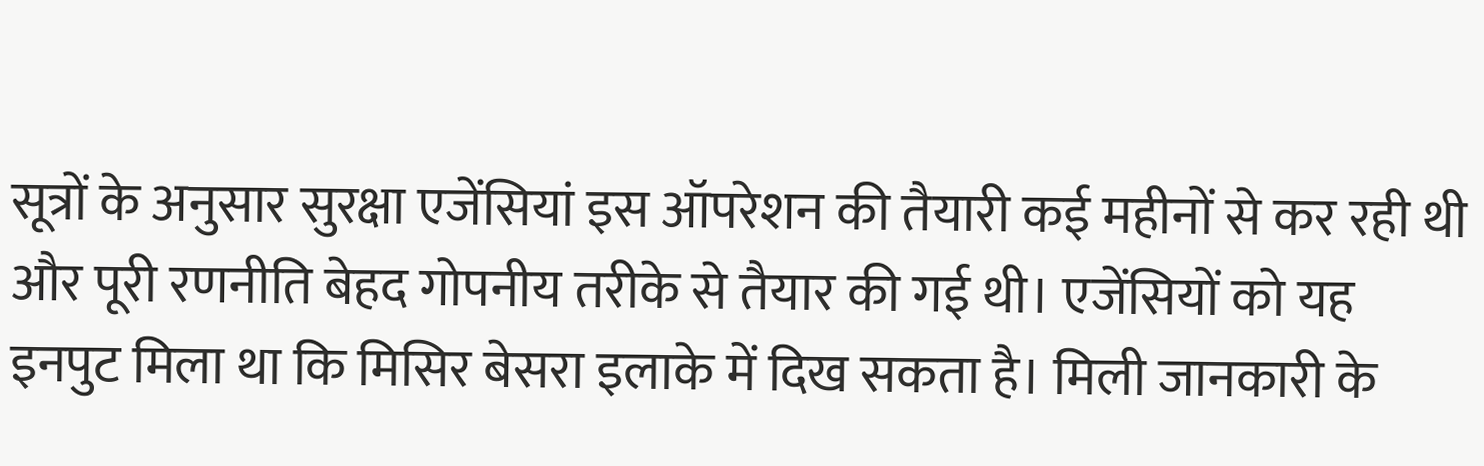सूत्रों के अनुसार सुरक्षा एजेंसियां इस ऑपरेशन की तैयारी कई महीनों से कर रही थी और पूरी रणनीति बेहद गोपनीय तरीके से तैयार की गई थी। एजेंसियों को यह इनपुट मिला था कि मिसिर बेसरा इलाके में दिख सकता है। मिली जानकारी के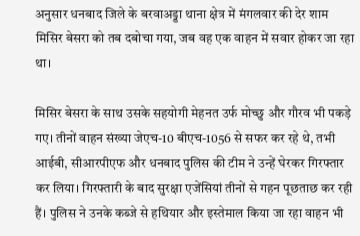अनुसार धनबाद जिले के बरवाअड्डा थाना क्षेत्र में मंगलवार की देर शाम मिसिर बेसरा को तब दबोचा गया, जब वह एक वाहन में सवार होकर जा रहा था।

मिसिर बेसरा के साथ उसके सहयोगी मेहनत उर्फ मोच्छु और गौरव भी पकड़े गए। तीनों वाहन संख्या जेएच-10 बीएच-1056 से सफर कर रहे थे, तभी आईबी, सीआरपीएफ और धनबाद पुलिस की टीम ने उन्हें घेरकर गिरफ्तार कर लिया। गिरफ्तारी के बाद सुरक्षा एजेंसियां तीनों से गहन पूछताछ कर रही हैं। पुलिस ने उनके कब्जे से हथियार और इस्तेमाल किया जा रहा वाहन भी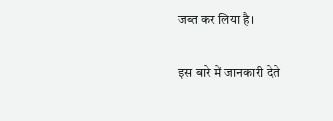जब्त कर लिया है।

इस बारे में जानकारी देते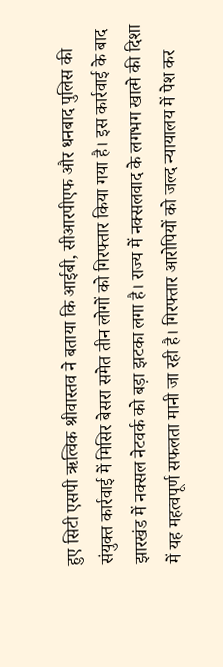हुए सिटी एसपी ऋत्विक श्रीवास्तव ने बताया कि आईबी, सीआरपीएफ और धनबाद पुलिस की संयुक्त कार्रवाई में मिसिर बेसरा समेत तीन लोगों को गिरफ्तार किया गया है। इस कार्रवाई के बाद झारखंड में नक्सल नेटवर्क को बड़ा झटका लगा है। राज्य में नक्सलवाद के लगभग खात्मे की दिशा में यह महत्वपूर्ण सफलता मानी जा रही है। गिरफ्तार आरोपियों को जल्द न्यायालय में पेश कर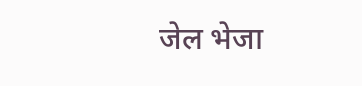जेल भेजा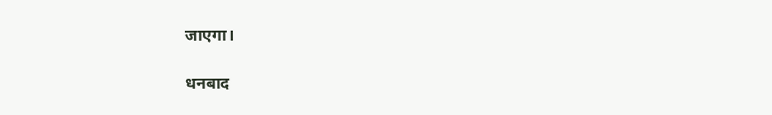जाएगा।

धनबाद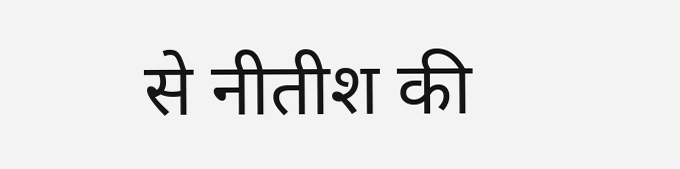से नीतीश की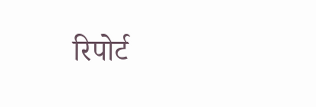रिपोर्ट